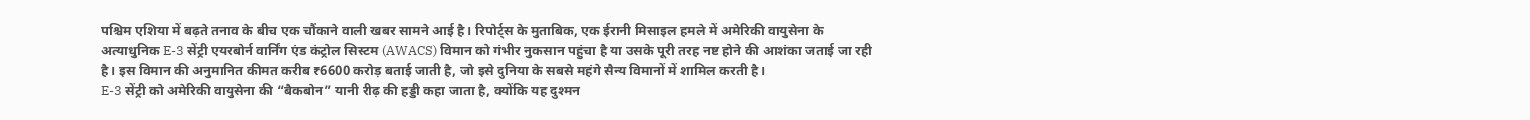पश्चिम एशिया में बढ़ते तनाव के बीच एक चौंकाने वाली खबर सामने आई है। रिपोर्ट्स के मुताबिक, एक ईरानी मिसाइल हमले में अमेरिकी वायुसेना के अत्याधुनिक E-3 सेंट्री एयरबोर्न वार्निंग एंड कंट्रोल सिस्टम (AWACS) विमान को गंभीर नुकसान पहुंचा है या उसके पूरी तरह नष्ट होने की आशंका जताई जा रही है। इस विमान की अनुमानित कीमत करीब ₹6600 करोड़ बताई जाती है, जो इसे दुनिया के सबसे महंगे सैन्य विमानों में शामिल करती है।
E-3 सेंट्री को अमेरिकी वायुसेना की “बैकबोन” यानी रीढ़ की हड्डी कहा जाता है, क्योंकि यह दुश्मन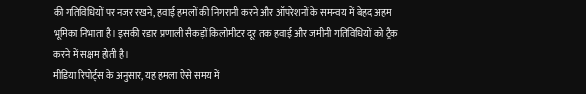की गतिविधियों पर नजर रखने, हवाई हमलों की निगरानी करने और ऑपरेशनों के समन्वय में बेहद अहम भूमिका निभाता है। इसकी रडार प्रणाली सैकड़ों किलोमीटर दूर तक हवाई और जमीनी गतिविधियों को ट्रैक करने में सक्षम होती है।
मीडिया रिपोर्ट्स के अनुसार, यह हमला ऐसे समय में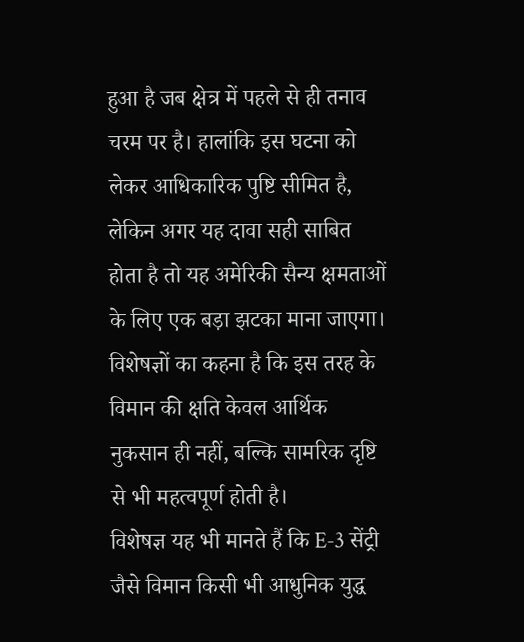हुआ है जब क्षेत्र में पहले से ही तनाव चरम पर है। हालांकि इस घटना को लेकर आधिकारिक पुष्टि सीमित है, लेकिन अगर यह दावा सही साबित होता है तो यह अमेरिकी सैन्य क्षमताओं के लिए एक बड़ा झटका माना जाएगा। विशेषज्ञों का कहना है कि इस तरह के विमान की क्षति केवल आर्थिक नुकसान ही नहीं, बल्कि सामरिक दृष्टि से भी महत्वपूर्ण होती है।
विशेषज्ञ यह भी मानते हैं कि E-3 सेंट्री जैसे विमान किसी भी आधुनिक युद्ध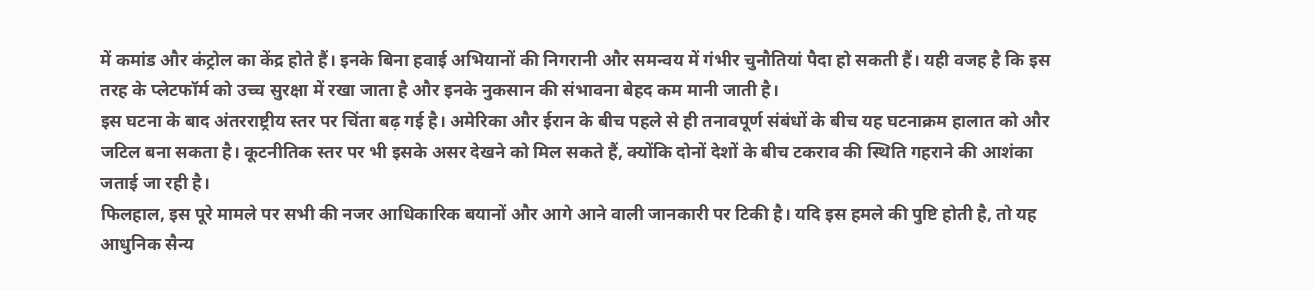में कमांड और कंट्रोल का केंद्र होते हैं। इनके बिना हवाई अभियानों की निगरानी और समन्वय में गंभीर चुनौतियां पैदा हो सकती हैं। यही वजह है कि इस तरह के प्लेटफॉर्म को उच्च सुरक्षा में रखा जाता है और इनके नुकसान की संभावना बेहद कम मानी जाती है।
इस घटना के बाद अंतरराष्ट्रीय स्तर पर चिंता बढ़ गई है। अमेरिका और ईरान के बीच पहले से ही तनावपूर्ण संबंधों के बीच यह घटनाक्रम हालात को और जटिल बना सकता है। कूटनीतिक स्तर पर भी इसके असर देखने को मिल सकते हैं, क्योंकि दोनों देशों के बीच टकराव की स्थिति गहराने की आशंका जताई जा रही है।
फिलहाल, इस पूरे मामले पर सभी की नजर आधिकारिक बयानों और आगे आने वाली जानकारी पर टिकी है। यदि इस हमले की पुष्टि होती है, तो यह आधुनिक सैन्य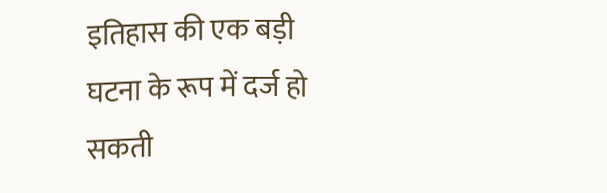इतिहास की एक बड़ी घटना के रूप में दर्ज हो सकती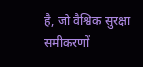है, जो वैश्विक सुरक्षा समीकरणों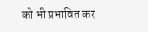को भी प्रभावित कर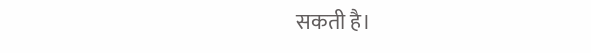सकती है।